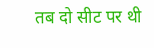तब दो सीट पर थी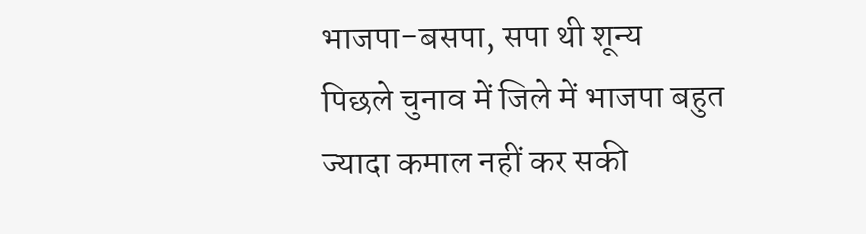भाजपा-बसपा, सपा थी शून्य
पिछले चुनाव में जिले में भाजपा बहुत ज्यादा कमाल नहीं कर सकी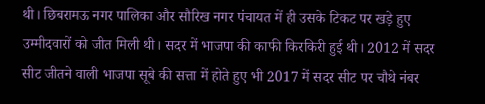थी। छिबरामऊ नगर पालिका और सौरिख नगर पंचायत में ही उसके टिकट पर खड़े हुए उम्मीदवारों को जीत मिली थी। सदर में भाजपा की काफी किरकिरी हुई थी। 2012 में सदर सीट जीतने वाली भाजपा सूबे की सत्ता में होते हुए भी 2017 में सदर सीट पर चौथे नंबर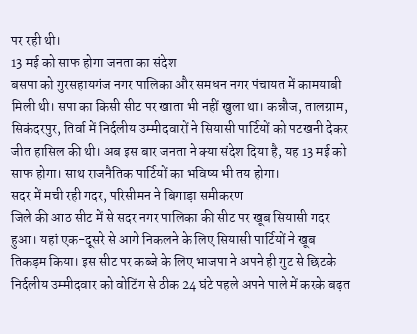पर रही थी।
13 मई को साफ होगा जनता का संदेश
बसपा को गुरसहायगंज नगर पालिका और समधन नगर पंचायत में कामयाबी मिली थी। सपा का किसी सीट पर खाता भी नहीं खुला था। कन्नौज, तालग्राम, सिकंदरपुर, तिर्वा में निर्दलीय उम्मीदवारों ने सियासी पार्टियों को पटखनी देकर जीत हासिल की थी। अब इस बार जनता ने क्या संदेश दिया है, यह 13 मई को साफ होगा। साथ राजनैतिक पार्टियों का भविष्य भी तय होगा।
सदर में मची रही गदर, परिसीमन ने बिगाड़ा समीकरण
जिले की आठ सीट में से सदर नगर पालिका की सीट पर खूब सियासी गदर हुआ। यहां एक-दूसरे से आगे निकलने के लिए सियासी पार्टियों ने खूब तिकड़म किया। इस सीट पर कब्जे के लिए भाजपा ने अपने ही गुट से छिटके निर्दलीय उम्मीदवार को वोटिंग से ठीक 24 घंटे पहले अपने पाले में करके बढ़त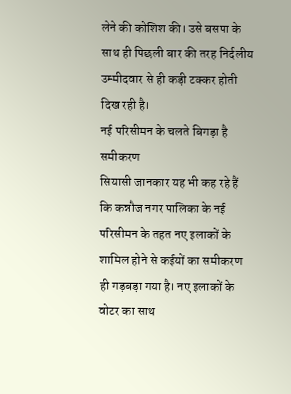लेने की कोशिश की। उसे बसपा के साथ ही पिछली बार की तरह निर्दलीय उम्मीदवार से ही कड़ी टक्कर होती दिख रही है।
नई परिसीमन के चलते बिगड़ा है समीकरण
सियासी जानकार यह भी कह रहे हैं कि कन्नौज नगर पालिका के नई परिसीमन के तहत नए इलाकों के शामिल होने से कईयों का समीकरण ही गड़बड़ा गया है। नए इलाकों के वोटर का साथ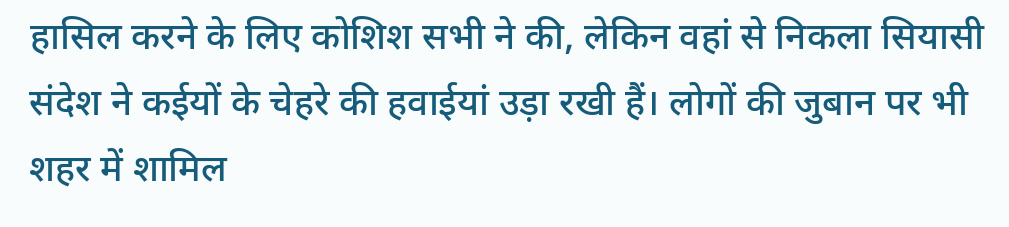हासिल करने के लिए कोशिश सभी ने की, लेकिन वहां से निकला सियासी संदेश ने कईयों के चेहरे की हवाईयां उड़ा रखी हैं। लोगों की जुबान पर भी शहर में शामिल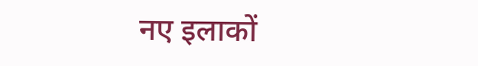नए इलाकों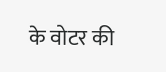के वोटर की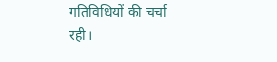गतिविधियों की चर्चा रही।